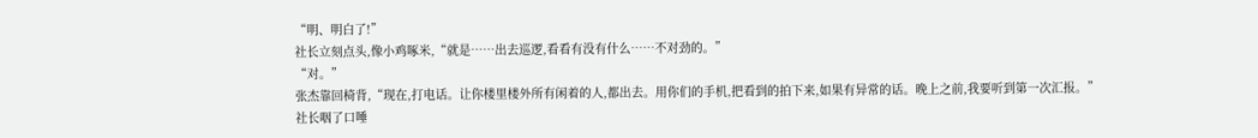“明、明白了!”
社长立刻点头,像小鸡啄米,“就是……出去巡逻,看看有没有什么……不对劲的。”
“对。”
张杰靠回椅背,“现在,打电话。让你楼里楼外所有闲着的人,都出去。用你们的手机,把看到的拍下来,如果有异常的话。晚上之前,我要听到第一次汇报。”
社长咽了口唾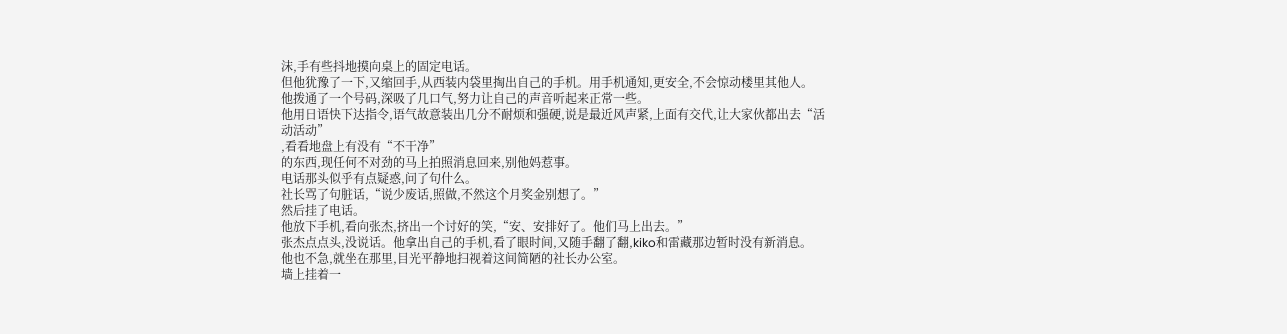沫,手有些抖地摸向桌上的固定电话。
但他犹豫了一下,又缩回手,从西装内袋里掏出自己的手机。用手机通知,更安全,不会惊动楼里其他人。
他拨通了一个号码,深吸了几口气,努力让自己的声音听起来正常一些。
他用日语快下达指令,语气故意装出几分不耐烦和强硬,说是最近风声紧,上面有交代,让大家伙都出去“活动活动”
,看看地盘上有没有“不干净”
的东西,现任何不对劲的马上拍照消息回来,别他妈惹事。
电话那头似乎有点疑惑,问了句什么。
社长骂了句脏话,“说少废话,照做,不然这个月奖金别想了。”
然后挂了电话。
他放下手机,看向张杰,挤出一个讨好的笑,“安、安排好了。他们马上出去。”
张杰点点头,没说话。他拿出自己的手机,看了眼时间,又随手翻了翻,kiko和雷藏那边暂时没有新消息。
他也不急,就坐在那里,目光平静地扫视着这间简陋的社长办公室。
墙上挂着一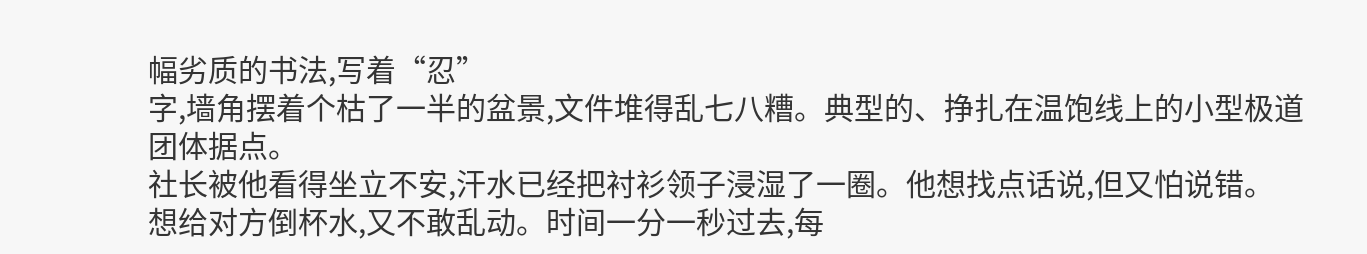幅劣质的书法,写着“忍”
字,墙角摆着个枯了一半的盆景,文件堆得乱七八糟。典型的、挣扎在温饱线上的小型极道团体据点。
社长被他看得坐立不安,汗水已经把衬衫领子浸湿了一圈。他想找点话说,但又怕说错。
想给对方倒杯水,又不敢乱动。时间一分一秒过去,每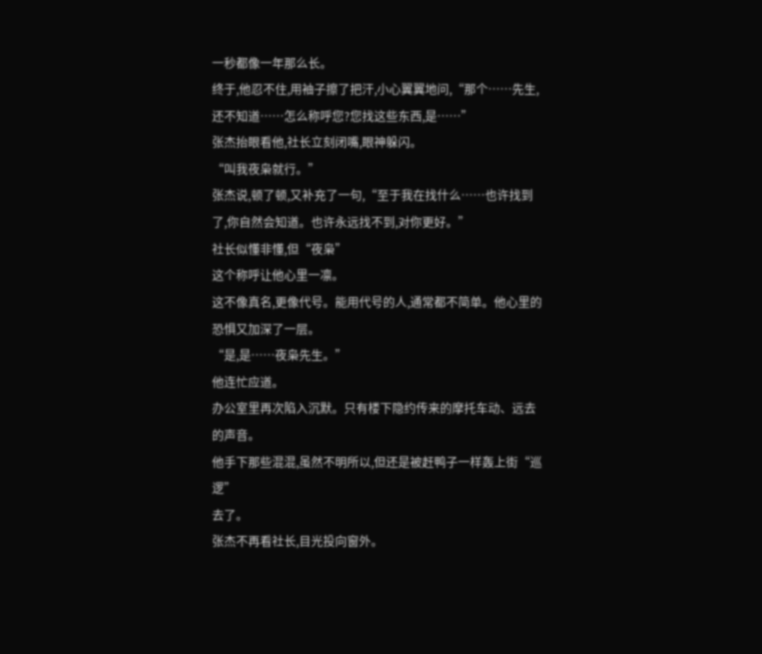一秒都像一年那么长。
终于,他忍不住,用袖子擦了把汗,小心翼翼地问,“那个……先生,还不知道……怎么称呼您?您找这些东西,是……”
张杰抬眼看他,社长立刻闭嘴,眼神躲闪。
“叫我夜枭就行。”
张杰说,顿了顿,又补充了一句,“至于我在找什么……也许找到了,你自然会知道。也许永远找不到,对你更好。”
社长似懂非懂,但“夜枭”
这个称呼让他心里一凛。
这不像真名,更像代号。能用代号的人,通常都不简单。他心里的恐惧又加深了一层。
“是,是……夜枭先生。”
他连忙应道。
办公室里再次陷入沉默。只有楼下隐约传来的摩托车动、远去的声音。
他手下那些混混,虽然不明所以,但还是被赶鸭子一样轰上街“巡逻”
去了。
张杰不再看社长,目光投向窗外。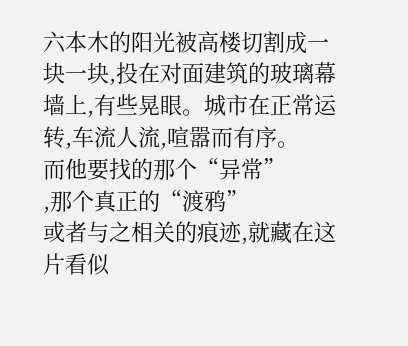六本木的阳光被高楼切割成一块一块,投在对面建筑的玻璃幕墙上,有些晃眼。城市在正常运转,车流人流,喧嚣而有序。
而他要找的那个“异常”
,那个真正的“渡鸦”
或者与之相关的痕迹,就藏在这片看似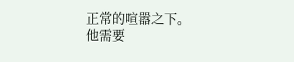正常的喧嚣之下。
他需要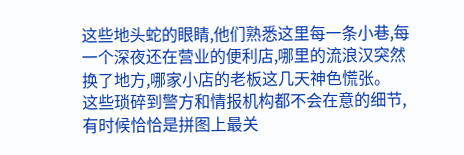这些地头蛇的眼睛,他们熟悉这里每一条小巷,每一个深夜还在营业的便利店,哪里的流浪汉突然换了地方,哪家小店的老板这几天神色慌张。
这些琐碎到警方和情报机构都不会在意的细节,有时候恰恰是拼图上最关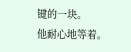键的一块。
他耐心地等着。